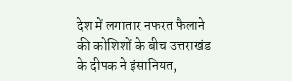देश में लगातार नफरत फैलाने की कोशिशों के बीच उत्तराखंड के दीपक ने इंसानियत,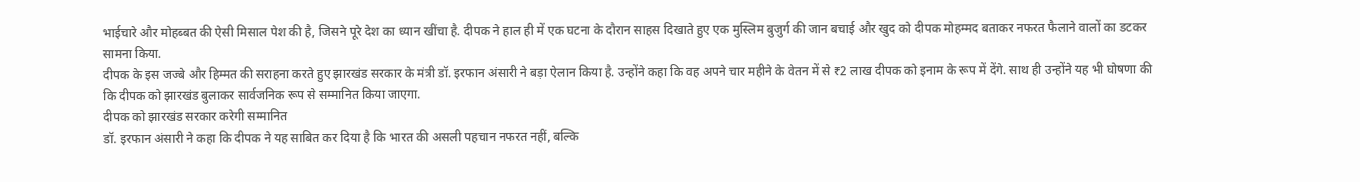भाईचारे और मोहब्बत की ऐसी मिसाल पेश की है, जिसने पूरे देश का ध्यान खींचा है. दीपक ने हाल ही में एक घटना के दौरान साहस दिखाते हुए एक मुस्लिम बुजुर्ग की जान बचाई और खुद को दीपक मोहम्मद बताकर नफरत फैलाने वालों का डटकर सामना किया.
दीपक के इस जज्बे और हिम्मत की सराहना करते हुए झारखंड सरकार के मंत्री डॉ. इरफान अंसारी ने बड़ा ऐलान किया है. उन्होंने कहा कि वह अपने चार महीने के वेतन में से ₹2 लाख दीपक को इनाम के रूप में देंगे. साथ ही उन्होंने यह भी घोषणा की कि दीपक को झारखंड बुलाकर सार्वजनिक रूप से सम्मानित किया जाएगा.
दीपक को झारखंड सरकार करेगी सम्मानित
डॉ. इरफान अंसारी ने कहा कि दीपक ने यह साबित कर दिया है कि भारत की असली पहचान नफरत नहीं, बल्कि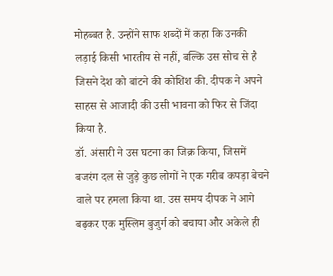मोहब्बत है. उन्होंने साफ शब्दों में कहा कि उनकी लड़ाई किसी भारतीय से नहीं, बल्कि उस सोच से है जिसने देश को बांटने की कोशिश की. दीपक ने अपने साहस से आजादी की उसी भावना को फिर से जिंदा किया है.
डॉ. अंसारी ने उस घटना का जिक्र किया, जिसमें बजरंग दल से जुड़े कुछ लोगों ने एक गरीब कपड़ा बेचने वाले पर हमला किया था. उस समय दीपक ने आगे बढ़कर एक मुस्लिम बुजुर्ग को बचाया और अकेले ही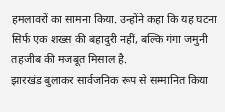हमलावरों का सामना किया. उन्होंने कहा कि यह घटना सिर्फ एक शख्स की बहादुरी नहीं, बल्कि गंगा जमुनी तहजीब की मजबूत मिसाल है.
झारखंड बुलाकर सार्वजनिक रूप से सम्मानित किया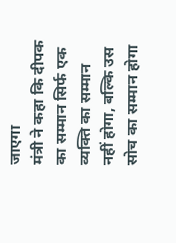जाएगा
मंत्री ने कहा कि दीपक का सम्मान सिर्फ एक व्यक्ति का सम्मान नहीं होगा, बल्कि उस सोच का सम्मान होगा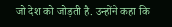जो देश को जोड़ती है. उन्होंने कहा कि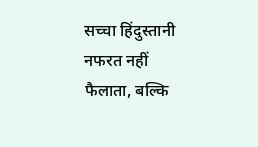सच्चा हिंदुस्तानी नफरत नहीं फैलाता, बल्कि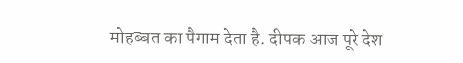मोहब्बत का पैगाम देता है. दीपक आज पूरे देश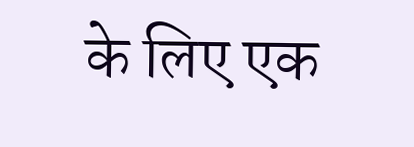के लिए एक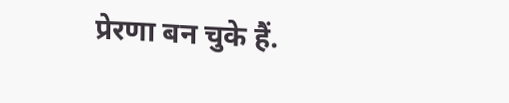प्रेरणा बन चुके हैं.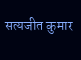सत्यजीत कुमार